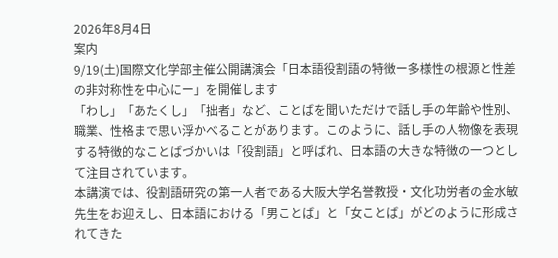2026年8月4日
案内
9/19(土)国際文化学部主催公開講演会「日本語役割語の特徴ー多様性の根源と性差の非対称性を中心にー」を開催します
「わし」「あたくし」「拙者」など、ことばを聞いただけで話し手の年齢や性別、職業、性格まで思い浮かべることがあります。このように、話し手の人物像を表現する特徴的なことばづかいは「役割語」と呼ばれ、日本語の大きな特徴の一つとして注目されています。
本講演では、役割語研究の第一人者である大阪大学名誉教授・文化功労者の金水敏先生をお迎えし、日本語における「男ことば」と「女ことば」がどのように形成されてきた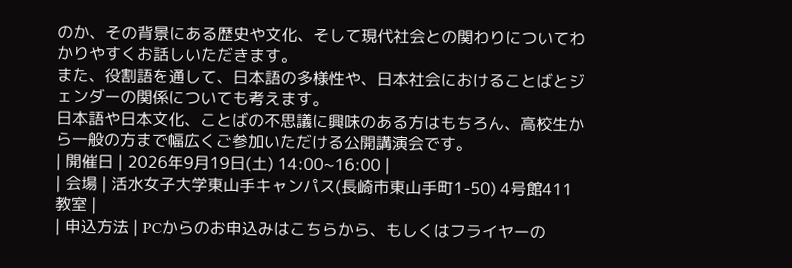のか、その背景にある歴史や文化、そして現代社会との関わりについてわかりやすくお話しいただきます。
また、役割語を通して、日本語の多様性や、日本社会におけることばとジェンダーの関係についても考えます。
日本語や日本文化、ことばの不思議に興味のある方はもちろん、高校生から一般の方まで幅広くご参加いただける公開講演会です。
| 開催日 | 2026年9月19日(土) 14:00~16:00 |
| 会場 | 活水女子大学東山手キャンパス(長崎市東山手町1-50) 4号館411教室 |
| 申込方法 | PCからのお申込みはこちらから、もしくはフライヤーの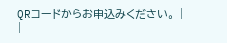QRコードからお申込みください。 |
|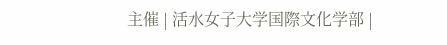主催 | 活水女子大学国際文化学部 |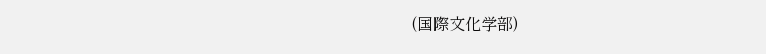(国際文化学部)